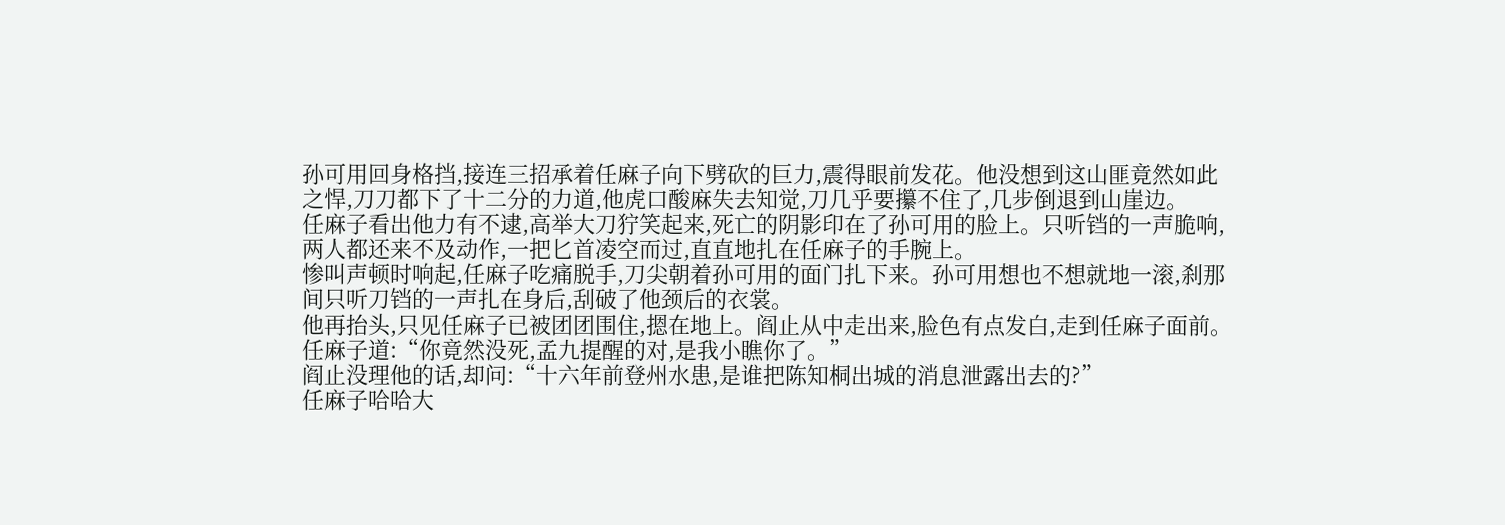孙可用回身格挡,接连三招承着任麻子向下劈砍的巨力,震得眼前发花。他没想到这山匪竟然如此之悍,刀刀都下了十二分的力道,他虎口酸麻失去知觉,刀几乎要攥不住了,几步倒退到山崖边。
任麻子看出他力有不逮,高举大刀狞笑起来,死亡的阴影印在了孙可用的脸上。只听铛的一声脆响,两人都还来不及动作,一把匕首凌空而过,直直地扎在任麻子的手腕上。
惨叫声顿时响起,任麻子吃痛脱手,刀尖朝着孙可用的面门扎下来。孙可用想也不想就地一滚,刹那间只听刀铛的一声扎在身后,刮破了他颈后的衣裳。
他再抬头,只见任麻子已被团团围住,摁在地上。阎止从中走出来,脸色有点发白,走到任麻子面前。
任麻子道:“你竟然没死,孟九提醒的对,是我小瞧你了。”
阎止没理他的话,却问:“十六年前登州水患,是谁把陈知桐出城的消息泄露出去的?”
任麻子哈哈大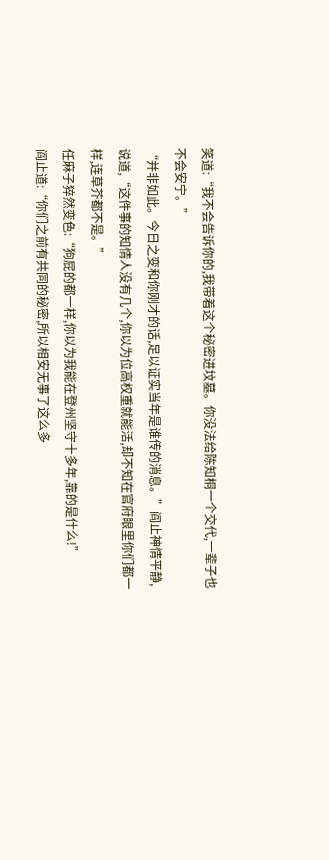笑道:“我不会告诉你的,我带着这个秘密进坟墓。你没法给陈知桐一个交代,一辈子也不会安宁。”
“并非如此。今日之变和你刚才的话,足以证实当年是谁传的消息。”阎止神情平静,说道,“这件事的知情人没有几个,你以为位高权重就能活,却不知在官府眼里你们都一样,连草芥都不是。”
任麻子猝然变色:“狗屁的都一样,你以为我能在登州坚守十多年,靠的是什么!”
阎止道:“你们之前有共同的秘密,所以相安无事了这么多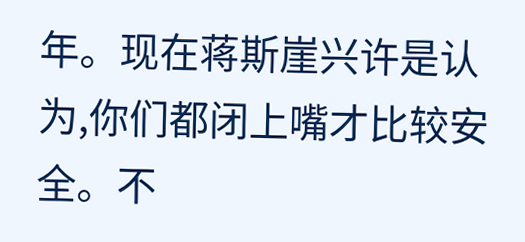年。现在蒋斯崖兴许是认为,你们都闭上嘴才比较安全。不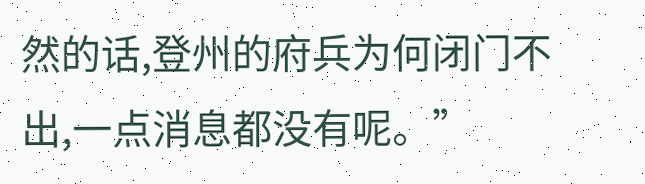然的话,登州的府兵为何闭门不出,一点消息都没有呢。”